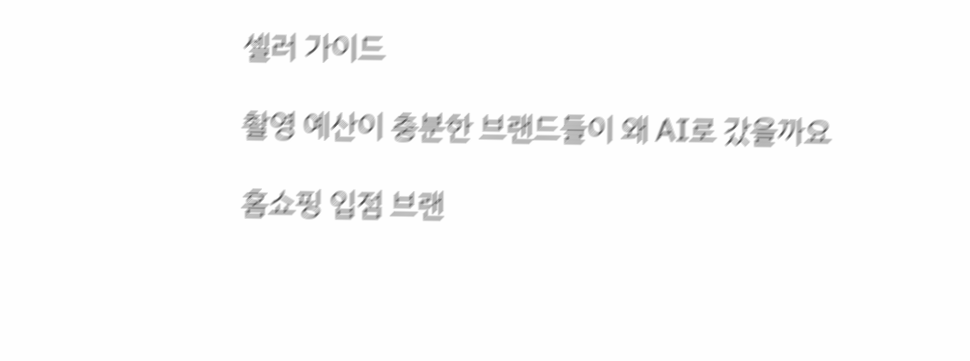셀러 가이드

촬영 예산이 충분한 브랜드들이 왜 AI로 갔을까요

홈쇼핑 입점 브랜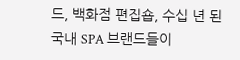드, 백화점 편집숍, 수십 년 된 국내 SPA 브랜드들이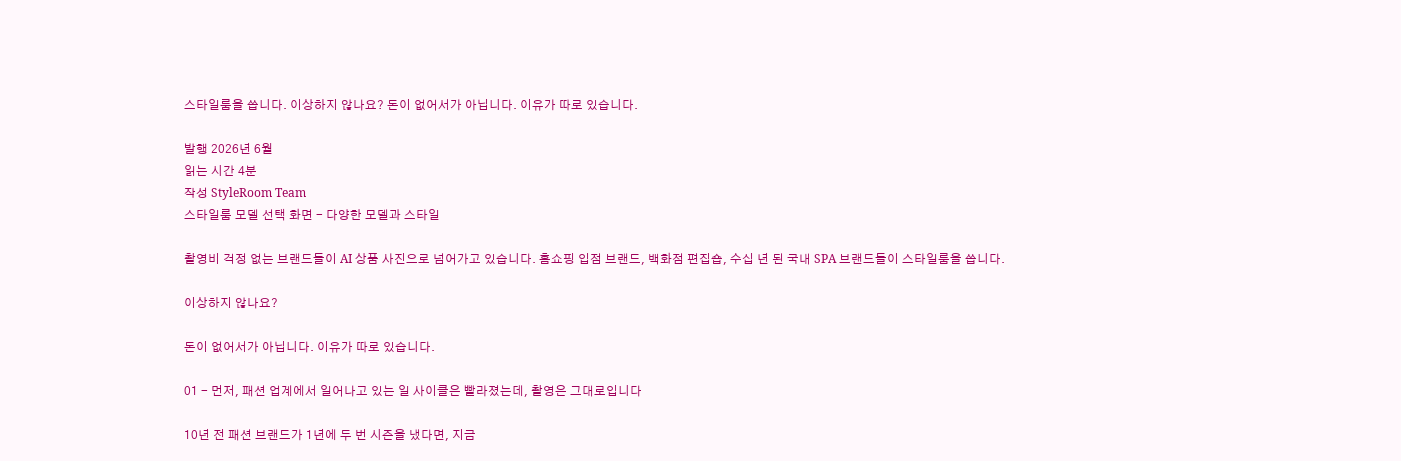스타일룸을 씁니다. 이상하지 않나요? 돈이 없어서가 아닙니다. 이유가 따로 있습니다.

발행 2026년 6월
읽는 시간 4분
작성 StyleRoom Team
스타일룸 모델 선택 화면 - 다양한 모델과 스타일

촬영비 걱정 없는 브랜드들이 AI 상품 사진으로 넘어가고 있습니다. 홈쇼핑 입점 브랜드, 백화점 편집숍, 수십 년 된 국내 SPA 브랜드들이 스타일룸을 씁니다.

이상하지 않나요?

돈이 없어서가 아닙니다. 이유가 따로 있습니다.

01 - 먼저, 패션 업계에서 일어나고 있는 일 사이클은 빨라졌는데, 촬영은 그대로입니다

10년 전 패션 브랜드가 1년에 두 번 시즌을 냈다면, 지금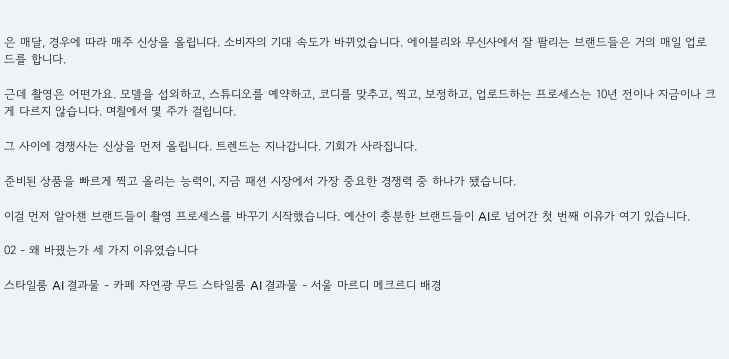은 매달, 경우에 따라 매주 신상을 올립니다. 소비자의 기대 속도가 바뀌었습니다. 에이블리와 무신사에서 잘 팔리는 브랜드들은 거의 매일 업로드를 합니다.

근데 촬영은 어떤가요. 모델을 섭외하고, 스튜디오를 예약하고, 코디를 맞추고, 찍고, 보정하고, 업로드하는 프로세스는 10년 전이나 지금이나 크게 다르지 않습니다. 며칠에서 몇 주가 걸립니다.

그 사이에 경쟁사는 신상을 먼저 올립니다. 트렌드는 지나갑니다. 기회가 사라집니다.

준비된 상품을 빠르게 찍고 올리는 능력이, 지금 패션 시장에서 가장 중요한 경쟁력 중 하나가 됐습니다.

이걸 먼저 알아챈 브랜드들이 촬영 프로세스를 바꾸기 시작했습니다. 예산이 충분한 브랜드들이 AI로 넘어간 첫 번째 이유가 여기 있습니다.

02 - 왜 바꿨는가 세 가지 이유였습니다

스타일룸 AI 결과물 - 카페 자연광 무드 스타일룸 AI 결과물 - 서울 마르디 메크르디 배경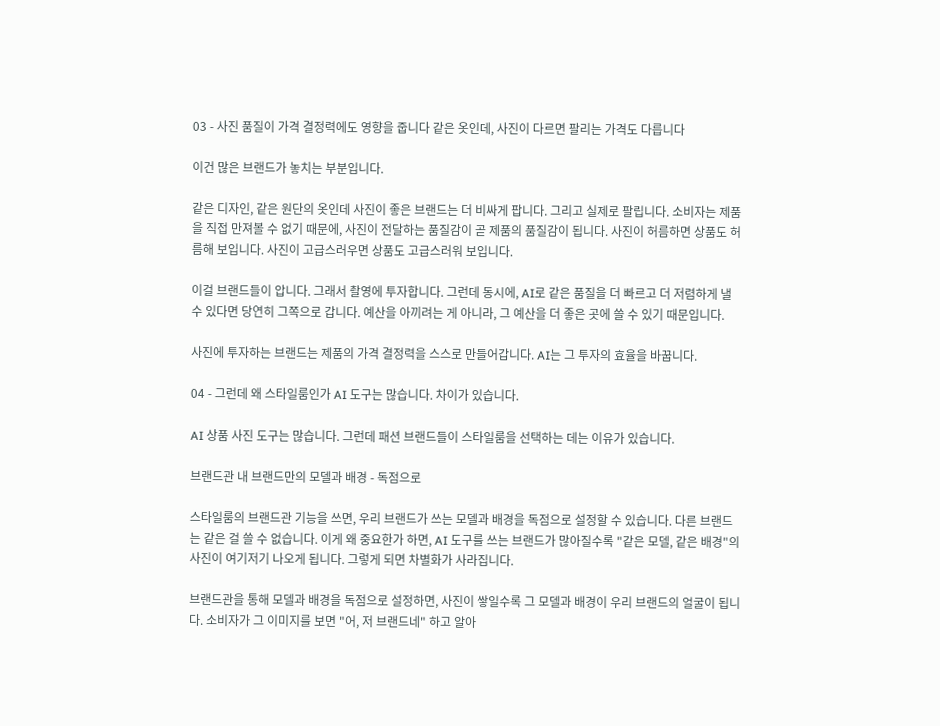03 - 사진 품질이 가격 결정력에도 영향을 줍니다 같은 옷인데, 사진이 다르면 팔리는 가격도 다릅니다

이건 많은 브랜드가 놓치는 부분입니다.

같은 디자인, 같은 원단의 옷인데 사진이 좋은 브랜드는 더 비싸게 팝니다. 그리고 실제로 팔립니다. 소비자는 제품을 직접 만져볼 수 없기 때문에, 사진이 전달하는 품질감이 곧 제품의 품질감이 됩니다. 사진이 허름하면 상품도 허름해 보입니다. 사진이 고급스러우면 상품도 고급스러워 보입니다.

이걸 브랜드들이 압니다. 그래서 촬영에 투자합니다. 그런데 동시에, AI로 같은 품질을 더 빠르고 더 저렴하게 낼 수 있다면 당연히 그쪽으로 갑니다. 예산을 아끼려는 게 아니라, 그 예산을 더 좋은 곳에 쓸 수 있기 때문입니다.

사진에 투자하는 브랜드는 제품의 가격 결정력을 스스로 만들어갑니다. AI는 그 투자의 효율을 바꿉니다.

04 - 그런데 왜 스타일룸인가 AI 도구는 많습니다. 차이가 있습니다.

AI 상품 사진 도구는 많습니다. 그런데 패션 브랜드들이 스타일룸을 선택하는 데는 이유가 있습니다.

브랜드관 내 브랜드만의 모델과 배경 - 독점으로

스타일룸의 브랜드관 기능을 쓰면, 우리 브랜드가 쓰는 모델과 배경을 독점으로 설정할 수 있습니다. 다른 브랜드는 같은 걸 쓸 수 없습니다. 이게 왜 중요한가 하면, AI 도구를 쓰는 브랜드가 많아질수록 "같은 모델, 같은 배경"의 사진이 여기저기 나오게 됩니다. 그렇게 되면 차별화가 사라집니다.

브랜드관을 통해 모델과 배경을 독점으로 설정하면, 사진이 쌓일수록 그 모델과 배경이 우리 브랜드의 얼굴이 됩니다. 소비자가 그 이미지를 보면 "어, 저 브랜드네" 하고 알아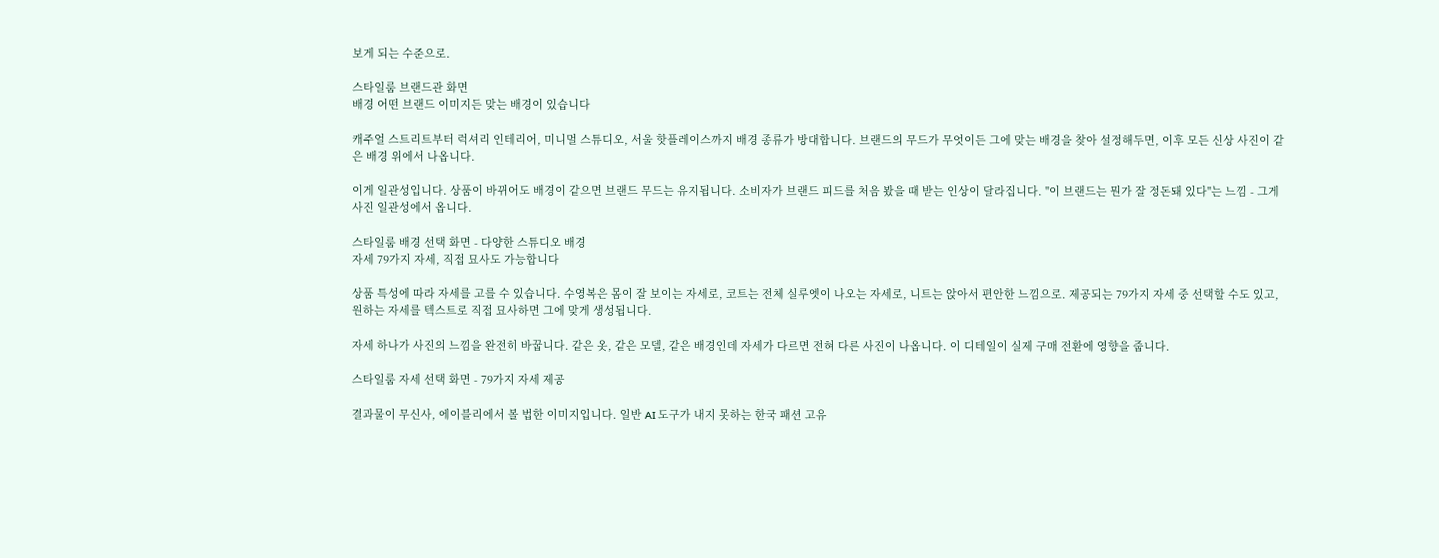보게 되는 수준으로.

스타일룸 브랜드관 화면
배경 어떤 브랜드 이미지든 맞는 배경이 있습니다

캐주얼 스트리트부터 럭셔리 인테리어, 미니멀 스튜디오, 서울 핫플레이스까지 배경 종류가 방대합니다. 브랜드의 무드가 무엇이든 그에 맞는 배경을 찾아 설정해두면, 이후 모든 신상 사진이 같은 배경 위에서 나옵니다.

이게 일관성입니다. 상품이 바뀌어도 배경이 같으면 브랜드 무드는 유지됩니다. 소비자가 브랜드 피드를 처음 봤을 때 받는 인상이 달라집니다. "이 브랜드는 뭔가 잘 정돈돼 있다"는 느낌 - 그게 사진 일관성에서 옵니다.

스타일룸 배경 선택 화면 - 다양한 스튜디오 배경
자세 79가지 자세, 직접 묘사도 가능합니다

상품 특성에 따라 자세를 고를 수 있습니다. 수영복은 몸이 잘 보이는 자세로, 코트는 전체 실루엣이 나오는 자세로, 니트는 앉아서 편안한 느낌으로. 제공되는 79가지 자세 중 선택할 수도 있고, 원하는 자세를 텍스트로 직접 묘사하면 그에 맞게 생성됩니다.

자세 하나가 사진의 느낌을 완전히 바꿉니다. 같은 옷, 같은 모델, 같은 배경인데 자세가 다르면 전혀 다른 사진이 나옵니다. 이 디테일이 실제 구매 전환에 영향을 줍니다.

스타일룸 자세 선택 화면 - 79가지 자세 제공

결과물이 무신사, 에이블리에서 볼 법한 이미지입니다. 일반 AI 도구가 내지 못하는 한국 패션 고유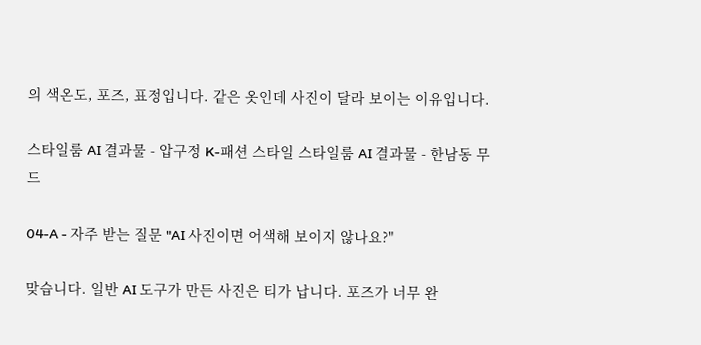의 색온도, 포즈, 표정입니다. 같은 옷인데 사진이 달라 보이는 이유입니다.

스타일룸 AI 결과물 - 압구정 K-패션 스타일 스타일룸 AI 결과물 - 한남동 무드

04-A - 자주 받는 질문 "AI 사진이면 어색해 보이지 않나요?"

맞습니다. 일반 AI 도구가 만든 사진은 티가 납니다. 포즈가 너무 완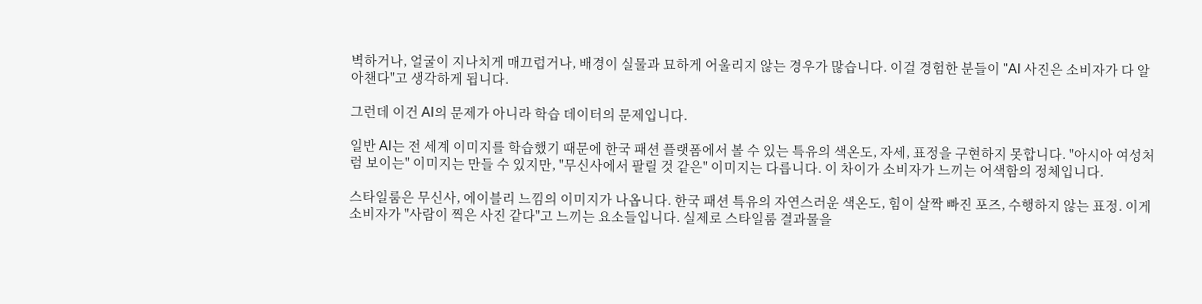벽하거나, 얼굴이 지나치게 매끄럽거나, 배경이 실물과 묘하게 어울리지 않는 경우가 많습니다. 이걸 경험한 분들이 "AI 사진은 소비자가 다 알아챈다"고 생각하게 됩니다.

그런데 이건 AI의 문제가 아니라 학습 데이터의 문제입니다.

일반 AI는 전 세계 이미지를 학습했기 때문에 한국 패션 플랫폼에서 볼 수 있는 특유의 색온도, 자세, 표정을 구현하지 못합니다. "아시아 여성처럼 보이는" 이미지는 만들 수 있지만, "무신사에서 팔릴 것 같은" 이미지는 다릅니다. 이 차이가 소비자가 느끼는 어색함의 정체입니다.

스타일룸은 무신사, 에이블리 느낌의 이미지가 나옵니다. 한국 패션 특유의 자연스러운 색온도, 힘이 살짝 빠진 포즈, 수행하지 않는 표정. 이게 소비자가 "사람이 찍은 사진 같다"고 느끼는 요소들입니다. 실제로 스타일룸 결과물을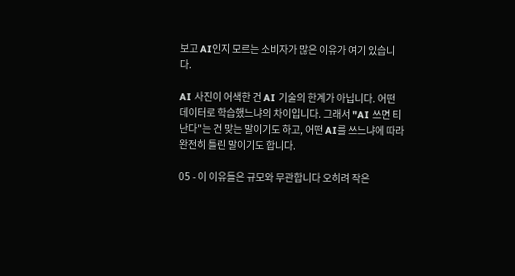보고 AI인지 모르는 소비자가 많은 이유가 여기 있습니다.

AI 사진이 어색한 건 AI 기술의 한계가 아닙니다. 어떤 데이터로 학습했느냐의 차이입니다. 그래서 "AI 쓰면 티 난다"는 건 맞는 말이기도 하고, 어떤 AI를 쓰느냐에 따라 완전히 틀린 말이기도 합니다.

05 - 이 이유들은 규모와 무관합니다 오히려 작은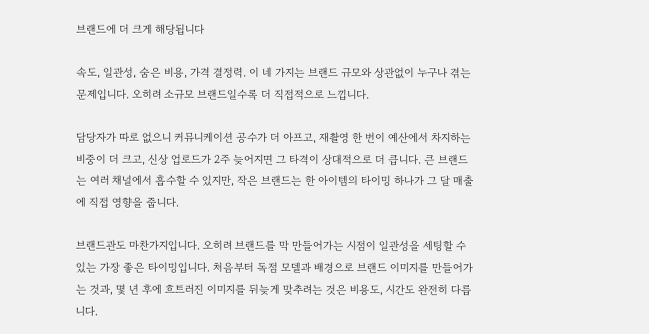브랜드에 더 크게 해당됩니다

속도, 일관성, 숨은 비용, 가격 결정력. 이 네 가지는 브랜드 규모와 상관없이 누구나 겪는 문제입니다. 오히려 소규모 브랜드일수록 더 직접적으로 느낍니다.

담당자가 따로 없으니 커뮤니케이션 공수가 더 아프고, 재촬영 한 번이 예산에서 차지하는 비중이 더 크고, 신상 업로드가 2주 늦어지면 그 타격이 상대적으로 더 큽니다. 큰 브랜드는 여러 채널에서 흡수할 수 있지만, 작은 브랜드는 한 아이템의 타이밍 하나가 그 달 매출에 직접 영향을 줍니다.

브랜드관도 마찬가지입니다. 오히려 브랜드를 막 만들어가는 시점이 일관성을 세팅할 수 있는 가장 좋은 타이밍입니다. 처음부터 독점 모델과 배경으로 브랜드 이미지를 만들어가는 것과, 몇 년 후에 흐트러진 이미지를 뒤늦게 맞추려는 것은 비용도, 시간도 완전히 다릅니다.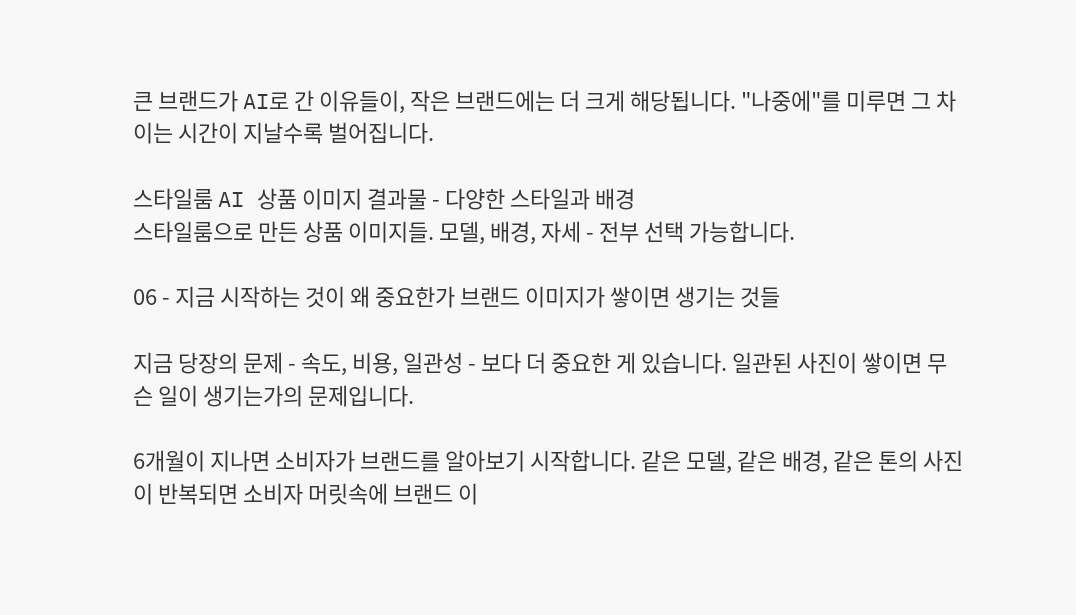큰 브랜드가 AI로 간 이유들이, 작은 브랜드에는 더 크게 해당됩니다. "나중에"를 미루면 그 차이는 시간이 지날수록 벌어집니다.

스타일룸 AI 상품 이미지 결과물 - 다양한 스타일과 배경
스타일룸으로 만든 상품 이미지들. 모델, 배경, 자세 - 전부 선택 가능합니다.

06 - 지금 시작하는 것이 왜 중요한가 브랜드 이미지가 쌓이면 생기는 것들

지금 당장의 문제 - 속도, 비용, 일관성 - 보다 더 중요한 게 있습니다. 일관된 사진이 쌓이면 무슨 일이 생기는가의 문제입니다.

6개월이 지나면 소비자가 브랜드를 알아보기 시작합니다. 같은 모델, 같은 배경, 같은 톤의 사진이 반복되면 소비자 머릿속에 브랜드 이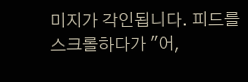미지가 각인됩니다. 피드를 스크롤하다가 "어,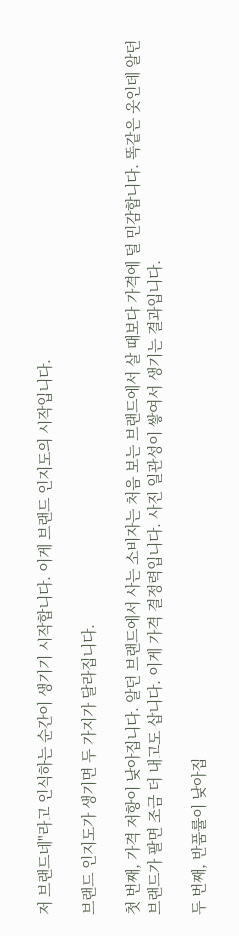저 브랜드네"라고 인식하는 순간이 생기기 시작합니다. 이게 브랜드 인지도의 시작입니다.

브랜드 인지도가 생기면 두 가지가 달라집니다.

첫 번째, 가격 저항이 낮아집니다. 알던 브랜드에서 사는 소비자는 처음 보는 브랜드에서 살 때보다 가격에 덜 민감합니다. 똑같은 옷인데 알던 브랜드가 팔면 조금 더 내고도 삽니다. 이게 가격 결정력입니다. 사진 일관성이 쌓여서 생기는 결과입니다.

두 번째, 반품률이 낮아집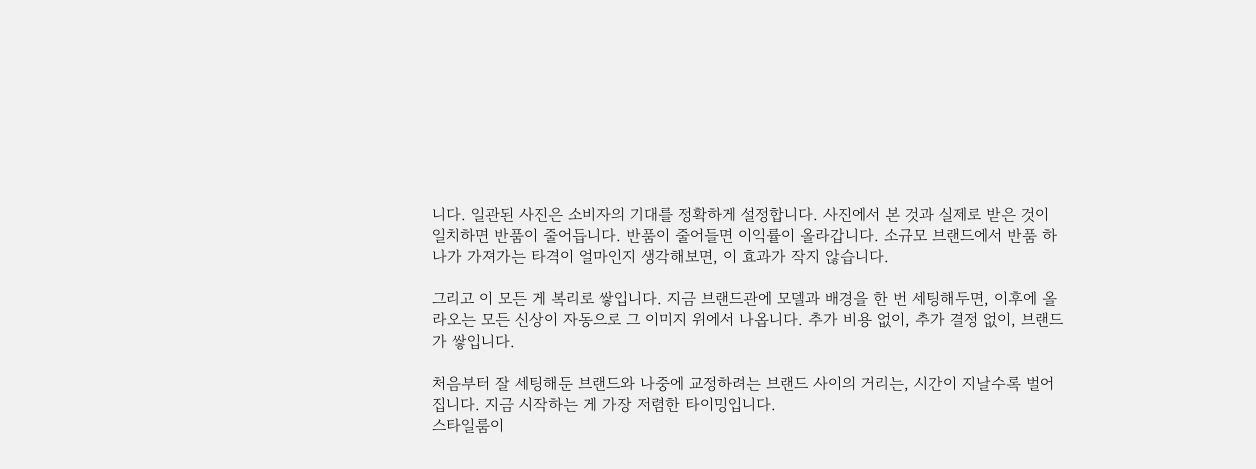니다. 일관된 사진은 소비자의 기대를 정확하게 설정합니다. 사진에서 본 것과 실제로 받은 것이 일치하면 반품이 줄어듭니다. 반품이 줄어들면 이익률이 올라갑니다. 소규모 브랜드에서 반품 하나가 가져가는 타격이 얼마인지 생각해보면, 이 효과가 작지 않습니다.

그리고 이 모든 게 복리로 쌓입니다. 지금 브랜드관에 모델과 배경을 한 번 세팅해두면, 이후에 올라오는 모든 신상이 자동으로 그 이미지 위에서 나옵니다. 추가 비용 없이, 추가 결정 없이, 브랜드가 쌓입니다.

처음부터 잘 세팅해둔 브랜드와 나중에 교정하려는 브랜드 사이의 거리는, 시간이 지날수록 벌어집니다. 지금 시작하는 게 가장 저렴한 타이밍입니다.
스타일룸이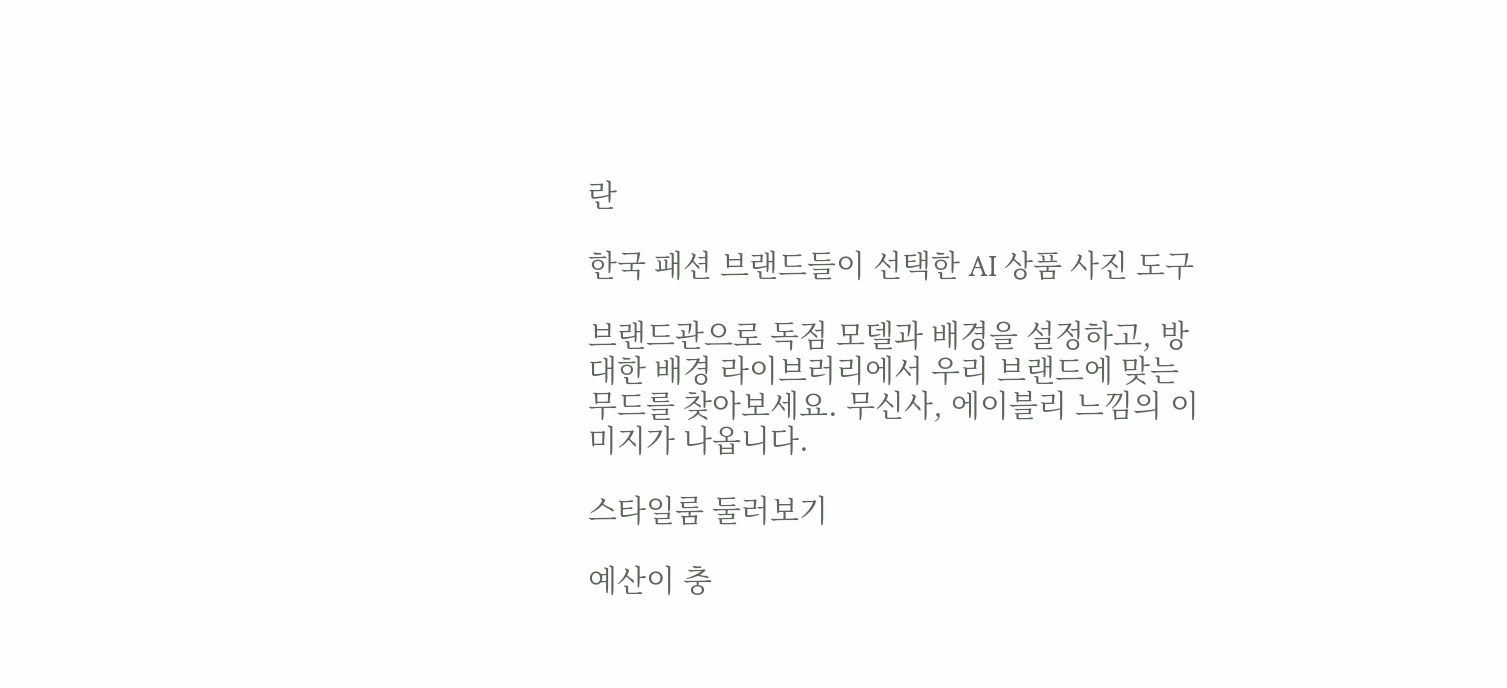란

한국 패션 브랜드들이 선택한 AI 상품 사진 도구

브랜드관으로 독점 모델과 배경을 설정하고, 방대한 배경 라이브러리에서 우리 브랜드에 맞는 무드를 찾아보세요. 무신사, 에이블리 느낌의 이미지가 나옵니다.

스타일룸 둘러보기

예산이 충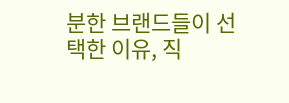분한 브랜드들이 선택한 이유, 직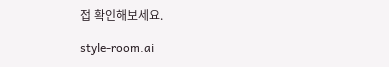접 확인해보세요.

style-room.ai